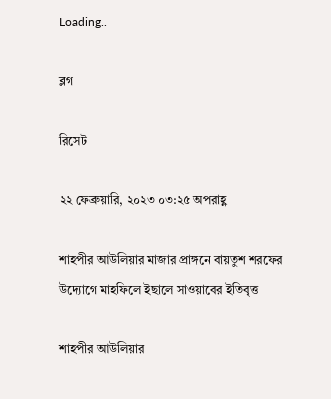Loading..

ব্লগ

রিসেট

২২ ফেব্রুয়ারি, ২০২৩ ০৩:২৫ অপরাহ্ণ

শাহপীর আউলিয়ার মাজার প্রাঙ্গনে বায়তুশ শরফের উদ্যোগে মাহফিলে ইছালে সাওয়াবের ইতিবৃত্ত

শাহপীর আউলিয়ার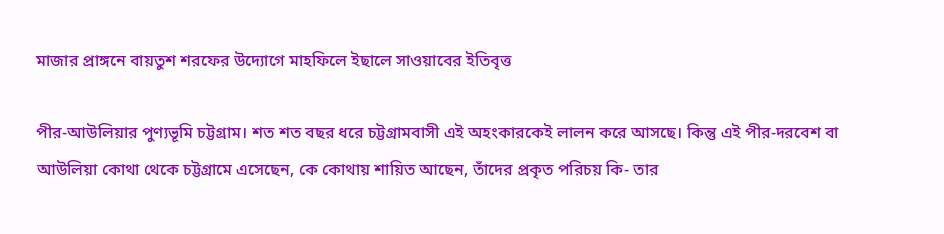মাজার প্রাঙ্গনে বায়তুশ শরফের উদ্যোগে মাহফিলে ইছালে সাওয়াবের ইতিবৃত্ত

পীর-আউলিয়ার পুণ্যভূমি চট্টগ্রাম। শত শত বছর ধরে চট্টগ্রামবাসী এই অহংকারকেই লালন করে আসছে। কিন্তু এই পীর-দরবেশ বা আউলিয়া কোথা থেকে চট্টগ্রামে এসেছেন, কে কোথায় শায়িত আছেন, তাঁদের প্রকৃত পরিচয় কি- তার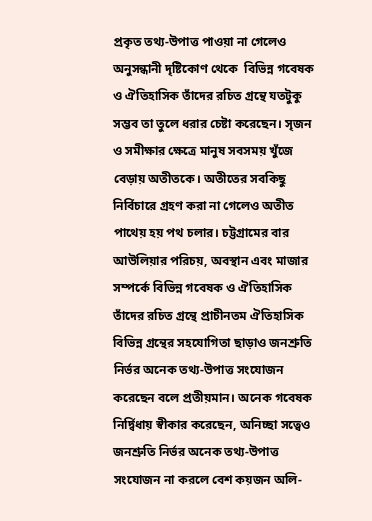প্রকৃত তথ্য-উপাত্ত পাওয়া না গেলেও অনুসন্ধানী দৃষ্টিকোণ থেকে  বিভিন্ন গবেষক ও ঐতিহাসিক তাঁদের রচিত গ্রন্থে যতটুকু সম্ভব তা তুলে ধরার চেষ্টা করেছেন। সৃজন ও সমীক্ষার ক্ষেত্রে মানুষ সবসময় খুঁজে বেড়ায় অতীতকে। অতীতের সবকিছু নির্বিচারে গ্রহণ করা না গেলেও অতীত পাথেয় হয় পথ চলার। চট্টগ্রামের বার আউলিয়ার পরিচয়, অবস্থান এবং মাজার সম্পর্কে বিভিন্ন গবেষক ও ঐতিহাসিক তাঁদের রচিত গ্রন্থে প্রাচীনতম ঐতিহাসিক বিভিন্ন গ্রন্থের সহযোগিতা ছাড়াও জনশ্রুতি নির্ভর অনেক তথ্য-উপাত্ত সংযোজন করেছেন বলে প্রতীয়মান। অনেক গবেষক নির্দ্বিধায় স্বীকার করেছেন, অনিচ্ছা সত্বেও জনশ্রুতি নির্ভর অনেক তথ্য-উপাত্ত সংযোজন না করলে বেশ কয়জন অলি-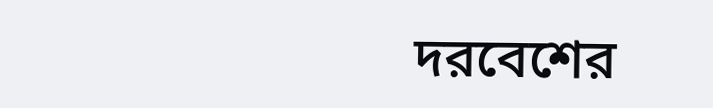দরবেশের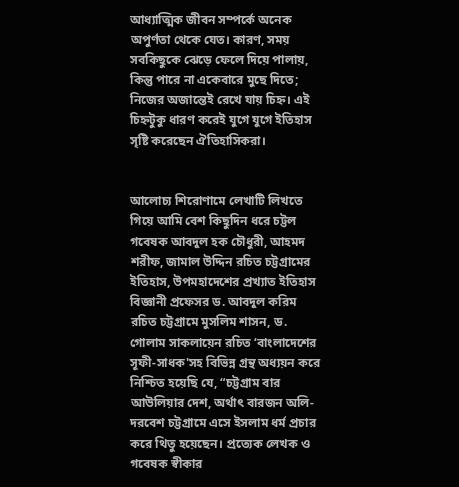আধ্যাত্মিক জীবন সম্পর্কে অনেক অপুর্ণতা থেকে যেত। কারণ, সময় সবকিছুকে ঝেড়ে ফেলে দিয়ে পালায়, কিন্তু পারে না একেবারে মুছে দিতে; নিজের অজান্তেই রেখে যায় চিহ্ন। এই চিহ্নটুকু ধারণ করেই যুগে যুগে ইতিহাস সৃষ্টি করেছেন ঐতিহাসিকরা।


আলোচ্য শিরোণামে লেখাটি লিখতে গিয়ে আমি বেশ কিছুদিন ধরে চট্টল গবেষক আবদুল হক চৌধুরী, আহমদ শরীফ, জামাল উদ্দিন রচিত চট্টগ্রামের ইতিহাস, উপমহাদেশের প্রখ্যাত ইতিহাস বিজ্ঞানী প্রফেসর ড. আবদুল করিম রচিত চট্টগ্রামে মুসলিম শাসন, ড. গোলাম সাকলায়েন রচিত ‘বাংলাদেশের সূফী-সাধক'সহ বিভিন্ন গ্রন্থ অধ্যয়ন করে নিশ্চিত হয়েছি যে, “চট্টগ্রাম বার আউলিয়ার দেশ, অর্থাৎ বারজন অলি-দরবেশ চট্টগ্রামে এসে ইসলাম ধর্ম প্রচার করে থিতু হয়েছেন। প্রত্যেক লেখক ও গবেষক স্বীকার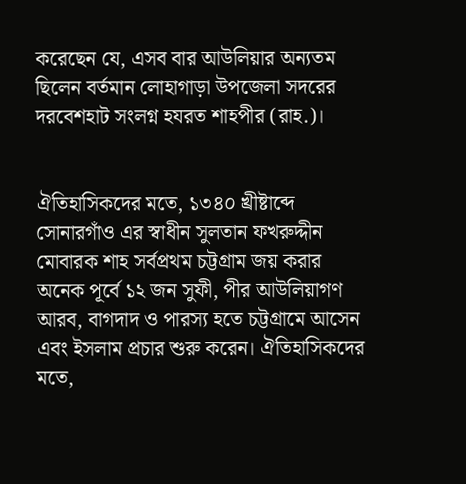করেছেন যে, এসব বার আউলিয়ার অন্যতম ছিলেন বর্তমান লোহাগাড়া উপজেলা সদরের দরবেশহাট সংলগ্ন হযরত শাহপীর (রাহ.)।


ঐতিহাসিকদের মতে, ১৩৪০ খ্রীষ্টাব্দে সোনারগাঁও এর স্বাধীন সুলতান ফখরুদ্দীন মোবারক শাহ সর্বপ্রথম চট্টগ্রাম জয় করার অনেক পূর্বে ১২ জন সুফী, পীর আউলিয়াগণ আরব, বাগদাদ ও পারস্য হতে চট্টগ্রামে আসেন এবং ইসলাম প্রচার শুরু করেন। ঐতিহাসিকদের মতে,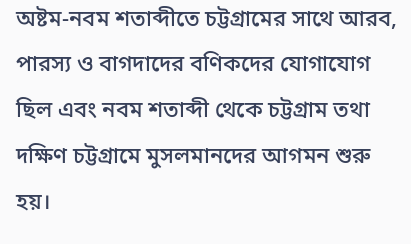অষ্টম-নবম শতাব্দীতে চট্টগ্রামের সাথে আরব, পারস্য ও বাগদাদের বণিকদের যোগাযোগ ছিল এবং নবম শতাব্দী থেকে চট্টগ্রাম তথা দক্ষিণ চট্টগ্রামে মুসলমানদের আগমন শুরু হয়।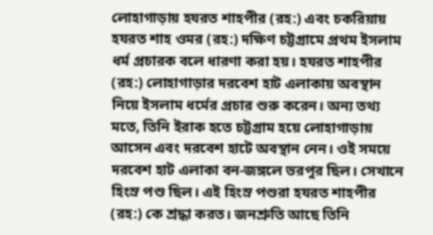লোহাগাড়ায় হযরত শাহপীর (রহ:) এবং চকরিয়ায় হযরত শাহ ওমর (রহ:) দক্ষিণ চট্টগ্রামে প্রথম ইসলাম ধর্ম প্রচারক বলে ধারণা করা হয়। হযরত শাহপীর (রহ:) লোহাগাড়ার দরবেশ হাট এলাকায় অবস্থান নিয়ে ইসলাম ধর্মের প্রচার শুরু করেন। অন্য তথ্য মতে, তিনি ইরাক হতে চট্টগ্রাম হয়ে লোহাগাড়ায় আসেন এবং দরবেশ হাটে অবস্থান নেন। ওই সময়ে দরবেশ হাট এলাকা বন-জঙ্গলে ভরপুর ছিল। সেখানে হিংস্র পশু ছিল। এই হিংস্র পশুরা হযরত শাহপীর (রহ:) কে শ্রদ্ধা করত। জনশ্রুতি আছে তিনি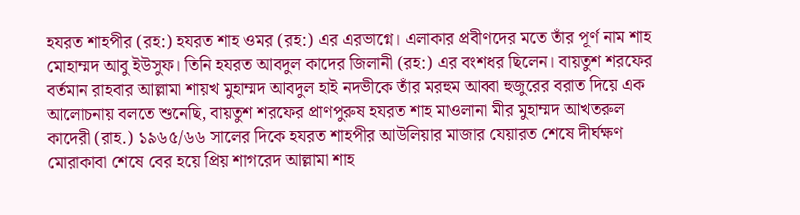হযরত শাহপীর (রহ:) হযরত শাহ ওমর (রহ:) এর এরভাগ্নে। এলাকার প্রবীণদের মতে তাঁর পূর্ণ নাম শাহ মোহাম্মদ আবু ইউসুফ। তিনি হযরত আবদুল কাদের জিলানী (রহ:) এর বংশধর ছিলেন। বায়তুশ শরফের বর্তমান রাহবার আল্লামা শায়খ মুহাম্মদ আবদুল হাই নদভীকে তাঁর মরহুম আব্বা হুজুরের বরাত দিয়ে এক আলোচনায় বলতে শুনেছি, বায়তুশ শরফের প্রাণপুরুষ হযরত শাহ মাওলানা মীর মুহাম্মদ আখতরুল কাদেরী (রাহ.) ১৯৬৫/৬৬ সালের দিকে হযরত শাহপীর আউলিয়ার মাজার যেয়ারত শেষে দীর্ঘক্ষণ মোরাকাবা শেষে বের হয়ে প্রিয় শাগরেদ আল্লামা শাহ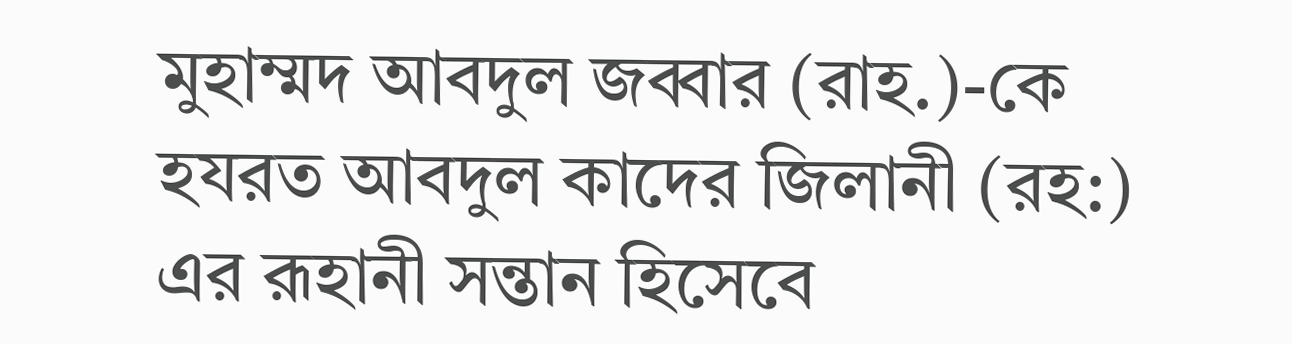মুহাম্মদ আবদুল জব্বার (রাহ.)-কে হযরত আবদুল কাদের জিলানী (রহ:) এর রূহানী সন্তান হিসেবে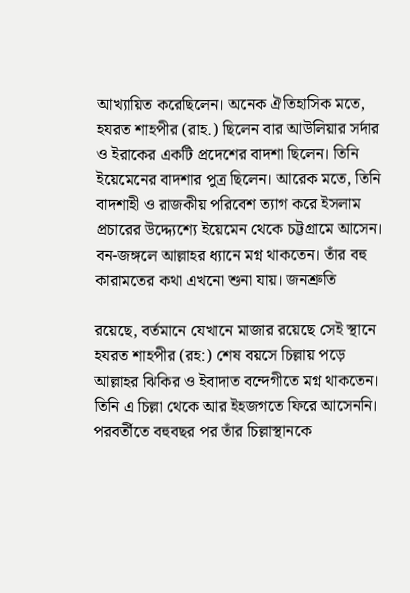আখ্যায়িত করেছিলেন। অনেক ঐতিহাসিক মতে, হযরত শাহপীর (রাহ.) ছিলেন বার আউলিয়ার সর্দার ও ইরাকের একটি প্রদেশের বাদশা ছিলেন। তিনি ইয়েমেনের বাদশার পুত্র ছিলেন। আরেক মতে, তিনি বাদশাহী ও রাজকীয় পরিবেশ ত্যাগ করে ইসলাম প্রচারের উদ্দ্যেশ্যে ইয়েমেন থেকে চট্টগ্রামে আসেন। বন-জঙ্গলে আল্লাহর ধ্যানে মগ্ন থাকতেন। তাঁর বহু কারামতের কথা এখনো শুনা যায়। জনশ্রুতি

রয়েছে, বর্তমানে যেখানে মাজার রয়েছে সেই স্থানে হযরত শাহপীর (রহ:) শেষ বয়সে চিল্লায় পড়ে আল্লাহর ঝিকির ও ইবাদাত বন্দেগীতে মগ্ন থাকতেন। তিনি এ চিল্লা থেকে আর ইহজগতে ফিরে আসেননি। পরবর্তীতে বহুবছর পর তাঁর চিল্লাস্থানকে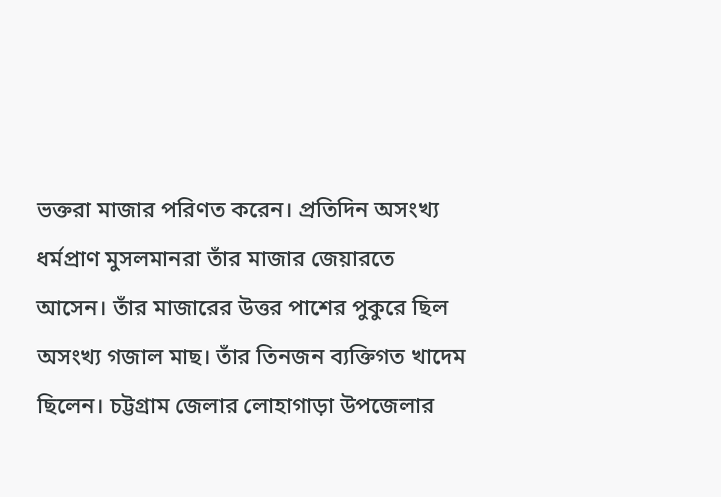ভক্তরা মাজার পরিণত করেন। প্রতিদিন অসংখ্য ধর্মপ্রাণ মুসলমানরা তাঁর মাজার জেয়ারতে আসেন। তাঁর মাজারের উত্তর পাশের পুকুরে ছিল অসংখ্য গজাল মাছ। তাঁর তিনজন ব্যক্তিগত খাদেম ছিলেন। চট্টগ্রাম জেলার লোহাগাড়া উপজেলার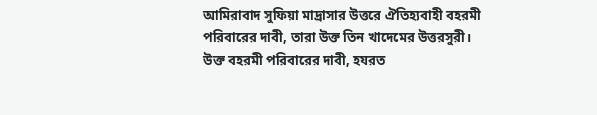আমিরাবাদ সুফিয়া মাদ্রাসার উত্তরে ঐতিহ্যবাহী বহরমী পরিবারের দাবী, তারা উক্ত তিন খাদেমের উত্তরসুরী। উক্ত বহরমী পরিবারের দাবী, হযরত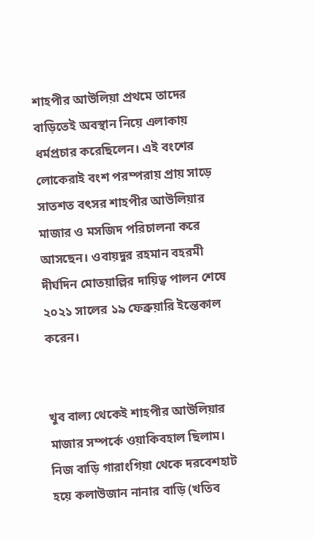শাহপীর আউলিয়া প্রথমে তাদের বাড়িতেই অবস্থান নিয়ে এলাকায় ধর্মপ্রচার করেছিলেন। এই বংশের লোকেরাই বংশ পরম্পরায় প্রায় সাড়ে সাতশত বৎসর শাহপীর আউলিয়ার মাজার ও মসজিদ পরিচালনা করে আসছেন। ওবায়দুর রহমান বহরমী দীর্ঘদিন মোতয়াল্লির দায়িত্ব পালন শেষে ২০২১ সালের ১৯ ফেব্রুয়ারি ইন্তেকাল করেন।


খুব বাল্য থেকেই শাহপীর আউলিয়ার মাজার সম্পর্কে ওয়াকিবহাল ছিলাম। নিজ বাড়ি গারাংগিয়া থেকে দরবেশহাট হয়ে কলাউজান নানার বাড়ি (খতিব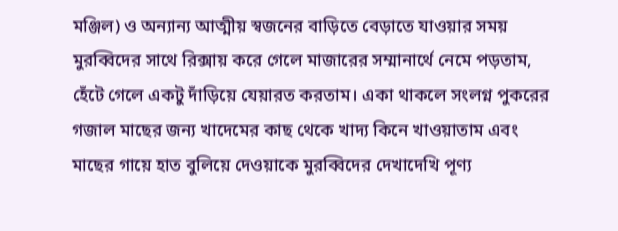মঞ্জিল) ও অন্যান্য আত্মীয় স্বজনের বাড়িতে বেড়াতে যাওয়ার সময় মুরব্বিদের সাথে রিক্সায় করে গেলে মাজারের সম্মানার্থে নেমে পড়তাম, হেঁটে গেলে একটু দাঁড়িয়ে যেয়ারত করতাম। একা থাকলে সংলগ্ন পুকরের গজাল মাছের জন্য খাদেমের কাছ থেকে খাদ্য কিনে খাওয়াতাম এবং মাছের গায়ে হাত বুলিয়ে দেওয়াকে মুরব্বিদের দেখাদেখি পূণ্য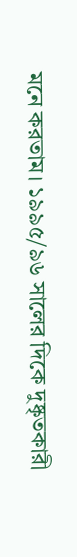মনে করতাম। ১৯৯৫/৯৬ সালের দিকে দুষ্কৃতকারী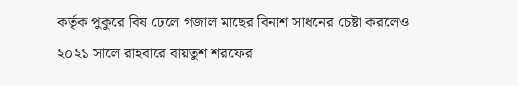কর্তৃক পুকুরে বিষ ঢেলে গজাল মাছের বিনাশ সাধনের চেষ্টা করলেও ২০২১ সালে রাহবারে বায়তুশ শরফের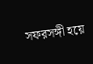সফরসঙ্গী হয়ে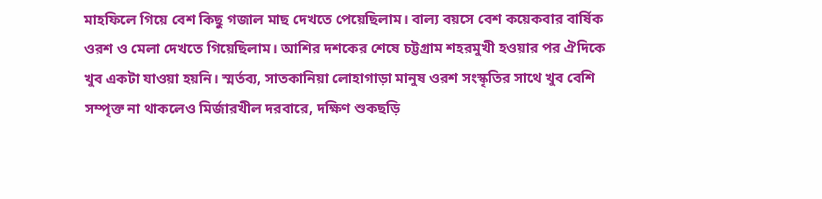মাহফিলে গিয়ে বেশ কিছু গজাল মাছ দেখতে পেয়েছিলাম। বাল্য বয়সে বেশ কয়েকবার বার্ষিক ওরশ ও মেলা দেখতে গিয়েছিলাম। আশির দশকের শেষে চট্টগ্রাম শহরমুখী হওয়ার পর ঐদিকে খুব একটা যাওয়া হয়নি। স্মর্তব্য, সাতকানিয়া লোহাগাড়া মানুষ ওরশ সংস্কৃতির সাথে খুব বেশি সম্পৃক্ত না থাকলেও মির্জারখীল দরবারে, দক্ষিণ শুকছড়ি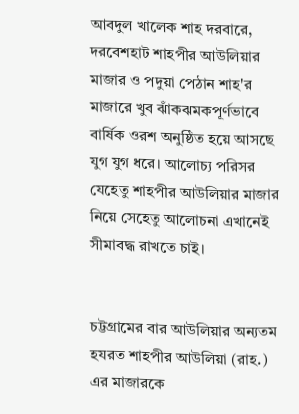আবদুল খালেক শাহ দরবারে, দরবেশহাট শাহপীর আউলিয়ার মাজার ও পদুয়া পেঠান শাহ'র মাজারে খুব ঝাঁকঝমকপূর্ণভাবে বার্ষিক ওরশ অনুষ্ঠিত হয়ে আসছে যুগ যুগ ধরে। আলোচ্য পরিসর যেহেতু শাহপীর আউলিয়ার মাজার নিয়ে সেহেতু আলোচনা এখানেই সীমাবদ্ধ রাখতে চাই।


চট্টগ্রামের বার আউলিয়ার অন্যতম হযরত শাহপীর আউলিয়া (রাহ.) এর মাজারকে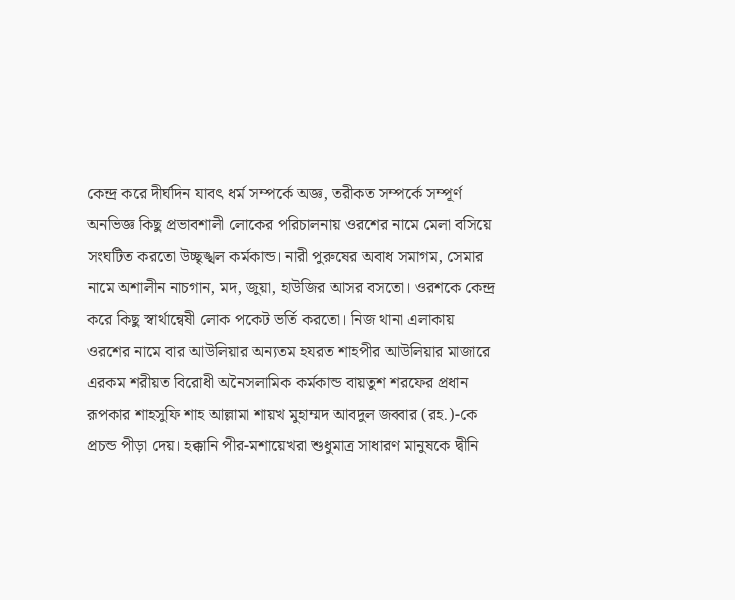কেন্দ্র করে দীর্ঘদিন যাবৎ ধর্ম সম্পর্কে অজ্ঞ, তরীকত সম্পর্কে সম্পূর্ণ অনভিজ্ঞ কিছু প্রভাবশালী লোকের পরিচালনায় ওরশের নামে মেলা বসিয়ে সংঘটিত করতো উচ্ছৃঙ্খল কর্মকান্ড। নারী পুরুষের অবাধ সমাগম, সেমার নামে অশালীন নাচগান, মদ, জুয়া, হাউজির আসর বসতো। ওরশকে কেন্দ্র করে কিছু স্বার্থান্বেষী লোক পকেট ভর্তি করতো। নিজ থানা এলাকায় ওরশের নামে বার আউলিয়ার অন্যতম হযরত শাহপীর আউলিয়ার মাজারে এরকম শরীয়ত বিরোধী অনৈসলামিক কর্মকান্ড বায়তুশ শরফের প্রধান রূপকার শাহসুফি শাহ আল্লামা শায়খ মুহাম্মদ আবদুল জব্বার (রহ.)-কে প্রচন্ড পীড়া দেয়। হক্কানি পীর-মশায়েখরা শুধুমাত্র সাধারণ মানুষকে দ্বীনি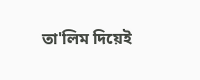তা'লিম দিয়েই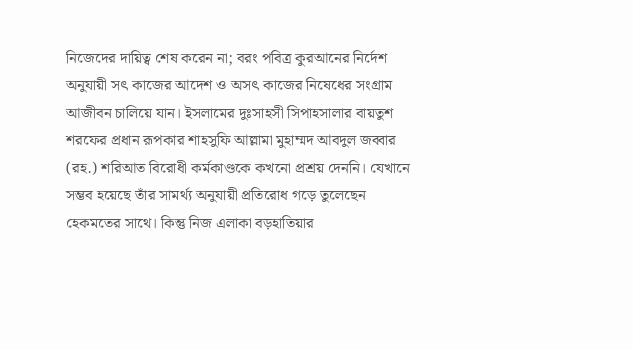নিজেদের দায়িত্ব শেষ করেন না; বরং পবিত্র কুরআনের নির্দেশ অনুযায়ী সৎ কাজের আদেশ ও অসৎ কাজের নিষেধের সংগ্রাম আজীবন চালিয়ে যান। ইসলামের দুঃসাহসী সিপাহসালার বায়তুশ শরফের প্রধান রূপকার শাহসুফি আল্লামা মুহাম্মদ আবদুল জব্বার (রহ.) শরিআত বিরোধী কর্মকাণ্ডকে কখনো প্রশ্রয় দেননি। যেখানে সম্ভব হয়েছে তাঁর সামর্থ্য অনুযায়ী প্রতিরোধ গড়ে তুলেছেন হেকমতের সাথে। কিন্তু নিজ এলাকা বড়হাতিয়ার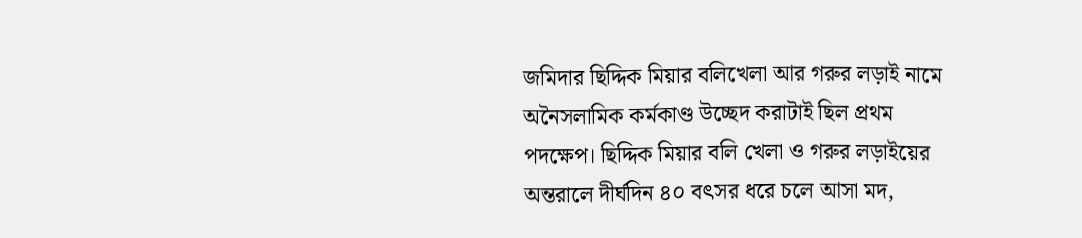জমিদার ছিদ্দিক মিয়ার বলিখেলা আর গরুর লড়াই নামে অনৈসলামিক কর্মকাণ্ড উচ্ছেদ করাটাই ছিল প্রথম পদক্ষেপ। ছিদ্দিক মিয়ার বলি খেলা ও গরুর লড়াইয়ের অন্তরালে দীর্ঘদিন ৪০ বৎসর ধরে চলে আসা মদ,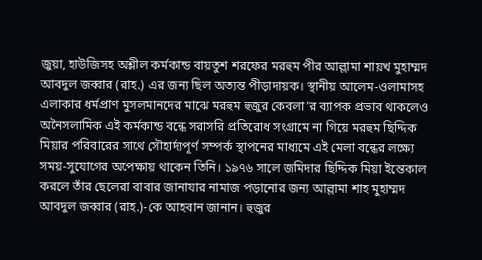জুয়া, হাউজিসহ অশ্লীল কর্মকান্ড বায়তুশ শরফের মরহুম পীর আল্লামা শায়খ মুহাম্মদ আবদুল জব্বার (রাহ.) এর জন্য ছিল অত্যন্ত পীড়াদায়ক। স্থানীয় আলেম-ওলামাসহ এলাকার ধর্মপ্রাণ মুসলমানদের মাঝে মরহুম হুজুর কেবলা’র ব্যাপক প্রভাব থাকলেও অনৈসলামিক এই কর্মকান্ড বন্ধে সরাসরি প্রতিরোধ সংগ্রামে না গিয়ে মরহুম ছিদ্দিক মিয়ার পরিবারের সাথে সৌহার্দ্যপূর্ণ সম্পর্ক স্থাপনের মাধ্যমে এই মেলা বন্ধের লক্ষ্যে সময়-সুযোগের অপেক্ষায় থাকেন তিনি। ১৯৭৬ সালে জমিদার ছিদ্দিক মিয়া ইন্তেকাল করলে তাঁর ছেলেরা বাবার জানাযার নামাজ পড়ানোর জন্য আল্লামা শাহ মুহাম্মদ আবদুল জব্বার (রাহ.)-কে আহবান জানান। হুজুর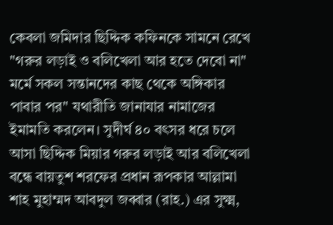কেবলা জমিদার ছিদ্দিক কফিনকে সামনে রেখে "গরুর লড়াই ও বলিখেলা আর হতে দেবো না" মর্মে সকল সন্তানদের কাছ থেকে অঙ্গিকার পাবার পর" যথারীতি জানাযার নামাজের ইমামতি করলেন। সুদীর্ঘ ৪০ বৎসর ধরে চলে আসা ছিদ্দিক মিয়ার গরুর লড়াই আর বলিখেলা বন্ধে বায়তুশ শরফের প্রধান রূপকার আল্লামা শাহ মুহাম্মদ আবদুল জব্বার (রাহ.) এর সুক্ষ্ম,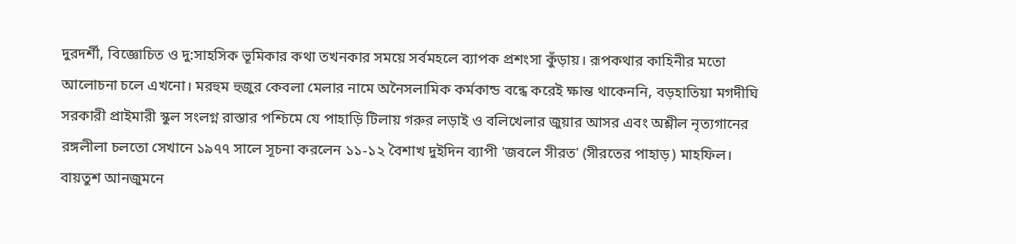দুরদর্শী, বিজ্ঞোচিত ও দু:সাহসিক ভূমিকার কথা তখনকার সময়ে সর্বমহলে ব্যাপক প্রশংসা কুঁড়ায়। রূপকথার কাহিনীর মতো আলোচনা চলে এখনো। মরহুম হুজুর কেবলা মেলার নামে অনৈসলামিক কর্মকান্ড বন্ধে করেই ক্ষান্ত থাকেননি, বড়হাতিয়া মগদীঘি সরকারী প্রাইমারী স্কুল সংলগ্ন রাস্তার পশ্চিমে যে পাহাড়ি টিলায় গরুর লড়াই ও বলিখেলার জুয়ার আসর এবং অশ্লীল নৃত্যগানের রঙ্গলীলা চলতো সেখানে ১৯৭৭ সালে সূচনা করলেন ১১-১২ বৈশাখ দুইদিন ব্যাপী 'জবলে সীরত' (সীরতের পাহাড়) মাহফিল। বায়তুশ আনজুমনে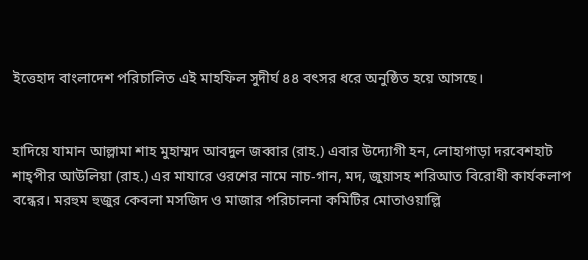ইত্তেহাদ বাংলাদেশ পরিচালিত এই মাহফিল সুদীর্ঘ ৪৪ বৎসর ধরে অনুষ্ঠিত হয়ে আসছে।


হাদিয়ে যামান আল্লামা শাহ মুহাম্মদ আবদুল জব্বার (রাহ.) এবার উদ্যোগী হন, লোহাগাড়া দরবেশহাট শাহ্পীর আউলিয়া (রাহ.) এর মাযারে ওরশের নামে নাচ-গান, মদ, জুয়াসহ শরিআত বিরোধী কার্যকলাপ বন্ধের। মরহুম হুজুর কেবলা মসজিদ ও মাজার পরিচালনা কমিটির মোতাওয়াল্লি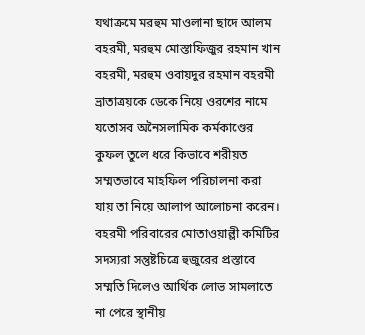যথাক্রমে মরহুম মাওলানা ছাদে আলম বহরমী, মরহুম মোস্তাফিজুর রহমান খান বহরমী, মরহুম ওবায়দুর রহমান বহরমী ভ্রাতাত্রয়কে ডেকে নিয়ে ওরশের নামে যতোসব অনৈসলামিক কর্মকাণ্ডের কুফল তুলে ধরে কিভাবে শরীয়ত সম্মতভাবে মাহফিল পরিচালনা করা যায় তা নিয়ে আলাপ আলোচনা করেন। বহরমী পরিবারের মোতাওয়াল্লী কমিটির সদস্যরা সন্তুষ্টচিত্রে হুজুরের প্রস্তাবে সম্মতি দিলেও আর্থিক লোভ সামলাতে না পেরে স্থানীয়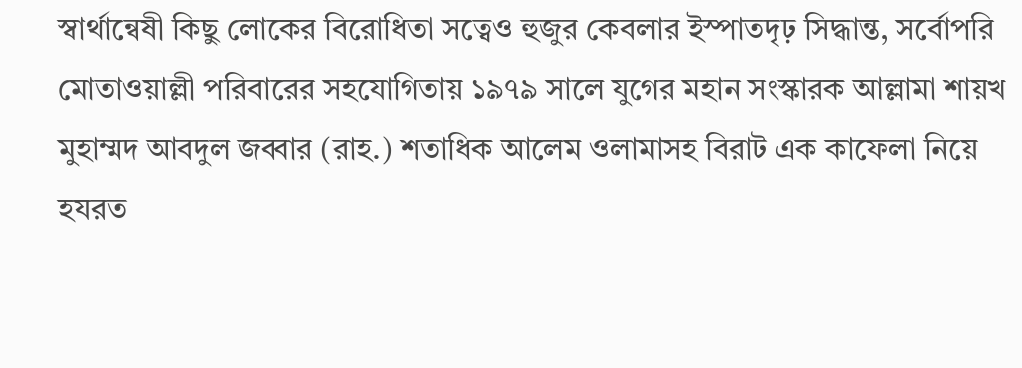স্বার্থান্বেষী কিছু লোকের বিরোধিতা সত্বেও হুজুর কেবলার ইস্পাতদৃঢ় সিদ্ধান্ত, সর্বোপরি মোতাওয়াল্লী পরিবারের সহযোগিতায় ১৯৭৯ সালে যুগের মহান সংস্কারক আল্লামা শায়খ মুহাম্মদ আবদুল জব্বার (রাহ.) শতাধিক আলেম ওলামাসহ বিরাট এক কাফেলা নিয়ে হযরত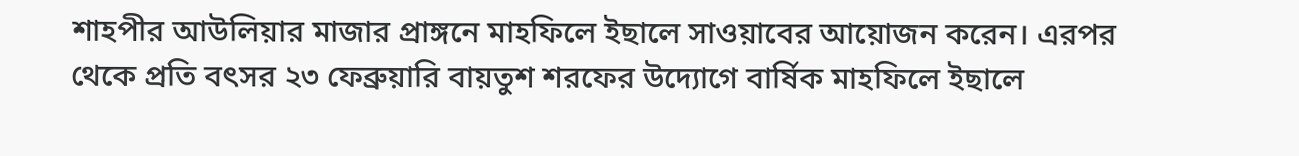শাহপীর আউলিয়ার মাজার প্রাঙ্গনে মাহফিলে ইছালে সাওয়াবের আয়োজন করেন। এরপর থেকে প্রতি বৎসর ২৩ ফেব্রুয়ারি বায়তুশ শরফের উদ্যোগে বার্ষিক মাহফিলে ইছালে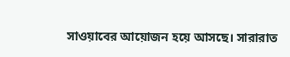সাওয়াবের আয়োজন হয়ে আসছে। সারারাত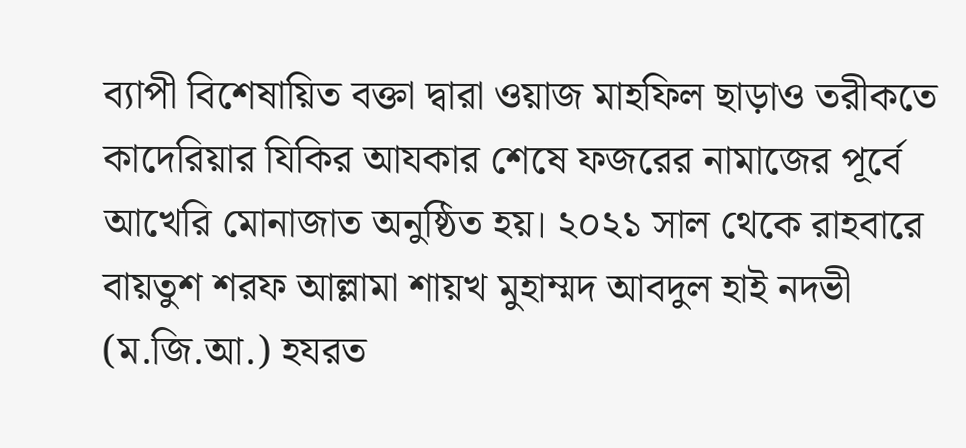ব্যাপী বিশেষায়িত বক্তা দ্বারা ওয়াজ মাহফিল ছাড়াও তরীকতে কাদেরিয়ার যিকির আযকার শেষে ফজরের নামাজের পূর্বে আখেরি মোনাজাত অনুষ্ঠিত হয়। ২০২১ সাল থেকে রাহবারে বায়তুশ শরফ আল্লামা শায়খ মুহাম্মদ আবদুল হাই নদভী (ম.জি.আ.) হযরত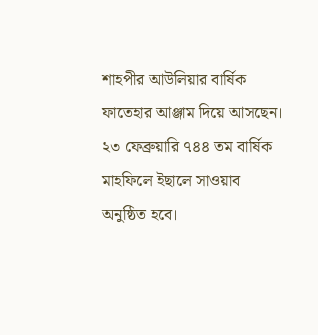শাহপীর আউলিয়ার বার্ষিক ফাতেহার আঞ্জাম দিয়ে আসছেন। ২৩ ফেব্রুয়ারি ৭৪৪ তম বার্ষিক মাহফিলে ইছালে সাওয়াব অনুষ্ঠিত হবে।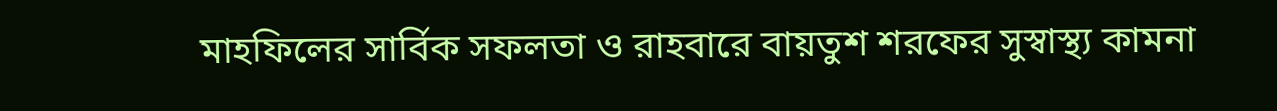মাহফিলের সার্বিক সফলতা ও রাহবারে বায়তুশ শরফের সুস্বাস্থ্য কামনা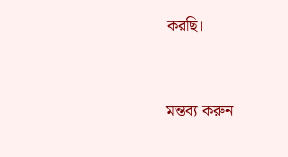করছি।


মন্তব্য করুন